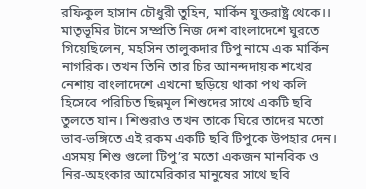রফিকুল হাসান চৌধুরী তুহিন, মার্কিন যুক্তরাষ্ট্র থেকে।।
মাতৃভূমির টানে সম্প্রতি নিজ দেশ বাংলাদেশে ঘুরতে গিয়েছিলেন, মহসিন তালুকদার টিপু নামে এক মার্কিন নাগরিক। তখন তিনি তার চির আনন্দদায়ক শখের নেশায় বাংলাদেশে এখনো ছড়িয়ে থাকা পথ কলি হিসেবে পরিচিত ছিন্নমূল শিশুদের সাথে একটি ছবি তুলতে যান। শিশুরাও তখন তাকে ঘিরে তাদের মতো ভাব-ভঙ্গিতে এই রকম একটি ছবি টিপুকে উপহার দেন। এসময় শিশু গুলো টিপু’র মতো একজন মানবিক ও নির-অহংকার আমেরিকার মানুষের সাথে ছবি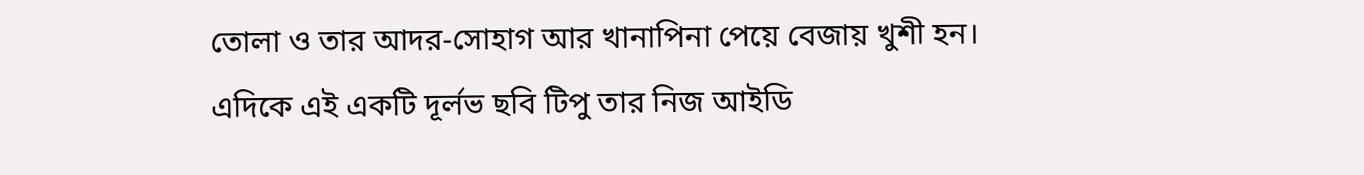তোলা ও তার আদর-সোহাগ আর খানাপিনা পেয়ে বেজায় খুশী হন।
এদিকে এই একটি দূর্লভ ছবি টিপু তার নিজ আইডি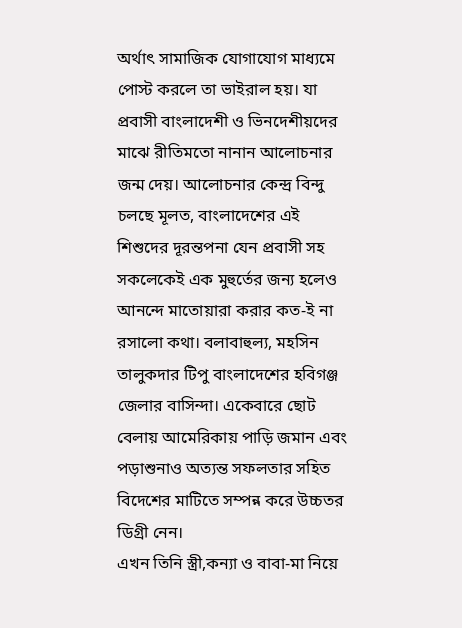অর্থাৎ সামাজিক যোগাযোগ মাধ্যমে পোস্ট করলে তা ভাইরাল হয়। যা প্রবাসী বাংলাদেশী ও ভিনদেশীয়দের মাঝে রীতিমতো নানান আলোচনার জন্ম দেয়। আলোচনার কেন্দ্র বিন্দু চলছে মূলত, বাংলাদেশের এই শিশুদের দূরন্তপনা যেন প্রবাসী সহ সকলেকেই এক মুহুর্তের জন্য হলেও আনন্দে মাতোয়ারা করার কত-ই না রসালো কথা। বলাবাহুল্য, মহসিন তালুকদার টিপু বাংলাদেশের হবিগঞ্জ জেলার বাসিন্দা। একেবারে ছোট বেলায় আমেরিকায় পাড়ি জমান এবং পড়াশুনাও অত্যন্ত সফলতার সহিত বিদেশের মাটিতে সম্পন্ন করে উচ্চতর ডিগ্রী নেন।
এখন তিনি স্ত্রী,কন্যা ও বাবা-মা নিয়ে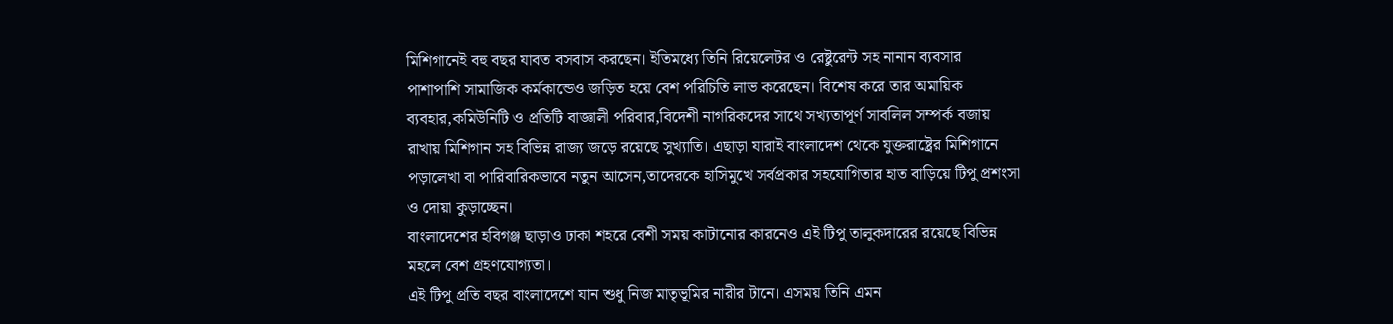মিশিগানেই বহু বছর যাবত বসবাস করছেন। ইতিমধ্যে তিনি রিয়েলেটর ও রেষ্টুরেন্ট সহ নানান ব্যবসার পাশাপাশি সামাজিক কর্মকান্ডেও জড়িত হয়ে বেশ পরিচিতি লাভ করেছেন। বিশেষ করে তার অমায়িক ব্যবহার,কমিউনিটি ও প্রতিটি বাজ্ঞালী পরিবার,বিদেশী নাগরিকদের সাথে সখ্যতাপূর্ণ সাবলিল সম্পর্ক বজায় রাখায় মিশিগান সহ বিভিন্ন রাজ্য জড়ে রয়েছে সুখ্যাতি। এছাড়া যারাই বাংলাদেশ থেকে যুক্তরাষ্ট্রের মিশিগানে পড়ালেখা বা পারিবারিকভাবে নতুন আসেন,তাদেরকে হাসিমুখে সর্বপ্রকার সহযোগিতার হাত বাড়িয়ে টিপু প্রশংসা ও দোয়া কুড়াচ্ছেন।
বাংলাদেশের হবিগঞ্জ ছাড়াও ঢাকা শহরে বেশী সময় কাটানোর কারনেও এই টিপু তালুকদারের রয়েছে বিভিন্ন মহলে বেশ গ্রহণযোগ্যতা।
এই টিপু প্রতি বছর বাংলাদেশে যান শুধু নিজ মাতৃভূমির নারীর টানে। এসময় তিনি এমন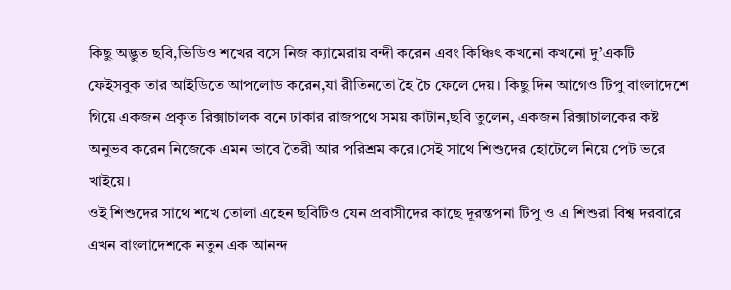কিছু অদ্ভুত ছবি,ভিডিও শখের বসে নিজ ক্যামেরায় বন্দী করেন এবং কিঞ্চিৎ কখনো কখনো দু’একটি ফেইসবুক তার আইডিতে আপলোড করেন,যা রীতিনতো হৈ চৈ ফেলে দেয়। কিছু দিন আগেও টিপু বাংলাদেশে গিয়ে একজন প্রকৃত রিক্সাচালক বনে ঢাকার রাজপথে সময় কাটান,ছবি তুলেন, একজন রিক্সাচালকের কষ্ট অনুভব করেন নিজেকে এমন ভাবে তৈরী আর পরিশ্রম করে।সেই সাথে শিশুদের হোটেলে নিয়ে পেট ভরে খাইয়ে।
ওই শিশুদের সাথে শখে তোলা এহেন ছবিটিও যেন প্রবাসীদের কাছে দূরন্তপনা টিপু ও এ শিশুরা বিশ্ব দরবারে এখন বাংলাদেশকে নতুন এক আনন্দ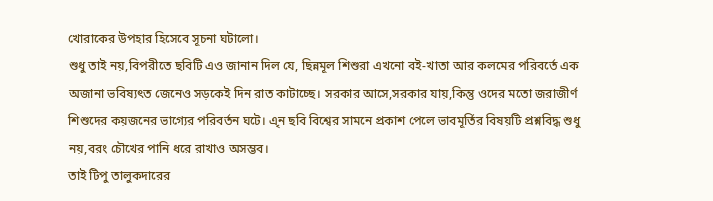খোরাকের উপহার হিসেবে সূচনা ঘটালো।
শুধু তাই নয়,বিপরীতে ছবিটি এও জানান দিল যে, ছিন্নমূল শিশুরা এখনো বই-খাতা আর কলমের পরিবর্তে এক অজানা ভবিষ্যৎত জেনেও সড়কেই দিন রাত কাটাচ্ছে। সরকার আসে,সরকার যায়,কিন্তু ওদের মতো জরাজীর্ণ শিশুদের কয়জনের ভাগ্যের পরিবর্তন ঘটে। এৃন ছবি বিশ্বের সামনে প্রকাশ পেলে ভাবমূর্তির বিষয়টি প্রশ্নবিদ্ধ শুধু নয়,বরং চৌখের পানি ধরে রাখাও অসম্ভব।
তাই টিপু তালুকদারের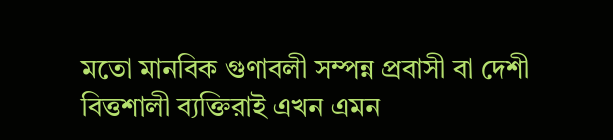মতো মানবিক গুণাবলী সম্পন্ন প্রবাসী বা দেশী বিত্তশালী ব্যক্তিরাই এখন এমন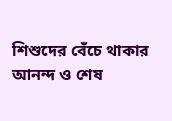শিশুদের বেঁচে থাকার আনন্দ ও শেষ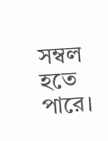সম্বল হতে পারে।